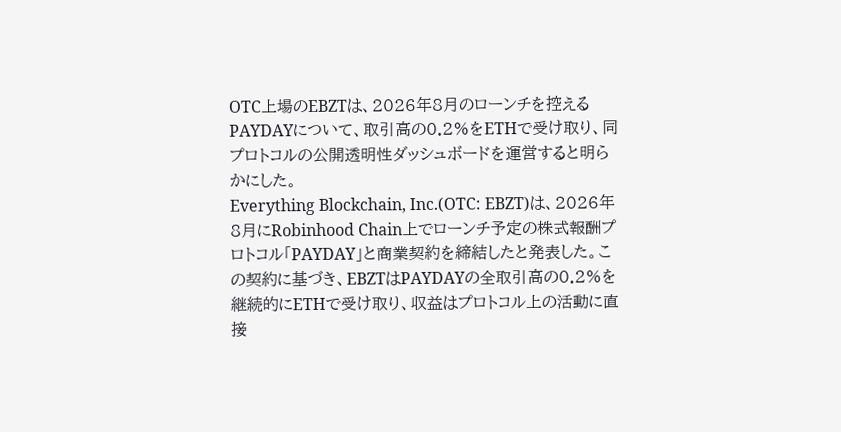OTC上場のEBZTは、2026年8月のローンチを控えるPAYDAYについて、取引高の0.2%をETHで受け取り、同プロトコルの公開透明性ダッシュボードを運営すると明らかにした。
Everything Blockchain, Inc.(OTC: EBZT)は、2026年8月にRobinhood Chain上でローンチ予定の株式報酬プロトコル「PAYDAY」と商業契約を締結したと発表した。この契約に基づき、EBZTはPAYDAYの全取引高の0.2%を継続的にETHで受け取り、収益はプロトコル上の活動に直接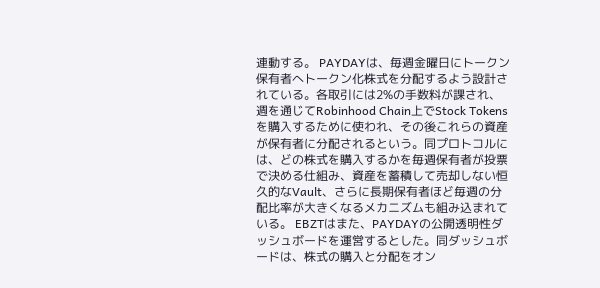連動する。 PAYDAYは、毎週金曜日にトークン保有者へトークン化株式を分配するよう設計されている。各取引には2%の手数料が課され、週を通じてRobinhood Chain上でStock Tokensを購入するために使われ、その後これらの資産が保有者に分配されるという。同プロトコルには、どの株式を購入するかを毎週保有者が投票で決める仕組み、資産を蓄積して売却しない恒久的なVault、さらに長期保有者ほど毎週の分配比率が大きくなるメカニズムも組み込まれている。 EBZTはまた、PAYDAYの公開透明性ダッシュボードを運営するとした。同ダッシュボードは、株式の購入と分配をオン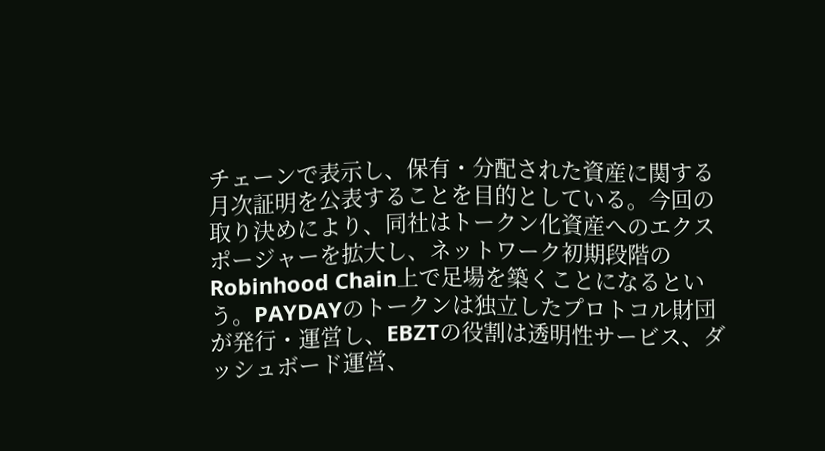チェーンで表示し、保有・分配された資産に関する月次証明を公表することを目的としている。今回の取り決めにより、同社はトークン化資産へのエクスポージャーを拡大し、ネットワーク初期段階のRobinhood Chain上で足場を築くことになるという。PAYDAYのトークンは独立したプロトコル財団が発行・運営し、EBZTの役割は透明性サービス、ダッシュボード運営、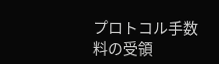プロトコル手数料の受領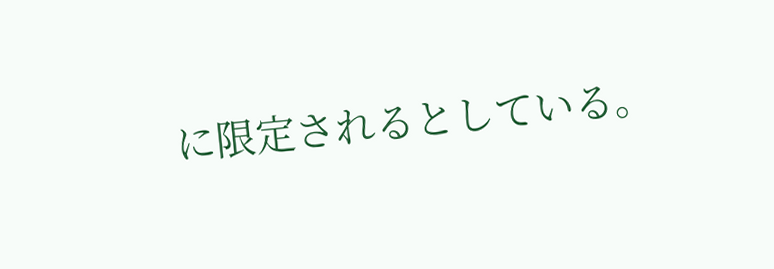に限定されるとしている。